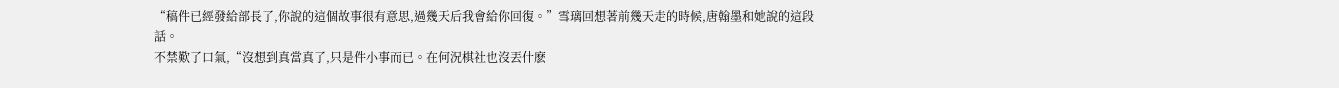“稿件已經發給部長了,你說的這個故事很有意思,過幾天后我會給你回復。”雪璃回想著前幾天走的時候,唐翰墨和她說的這段話。
不禁歎了口氣,“沒想到真當真了,只是件小事而已。在何況棋社也沒丟什麽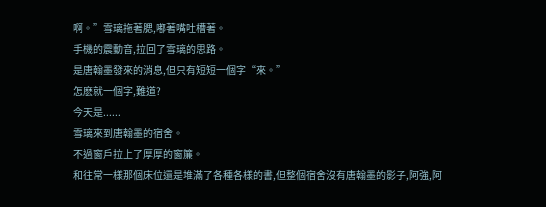啊。”雪璃拖著腮,嘟著嘴吐槽著。
手機的震動音,拉回了雪璃的思路。
是唐翰墨發來的消息,但只有短短一個字“來。”
怎麽就一個字,難道?
今天是......
雪璃來到唐翰墨的宿舍。
不過窗戶拉上了厚厚的窗簾。
和往常一樣那個床位還是堆滿了各種各樣的書,但整個宿舍沒有唐翰墨的影子,阿強,阿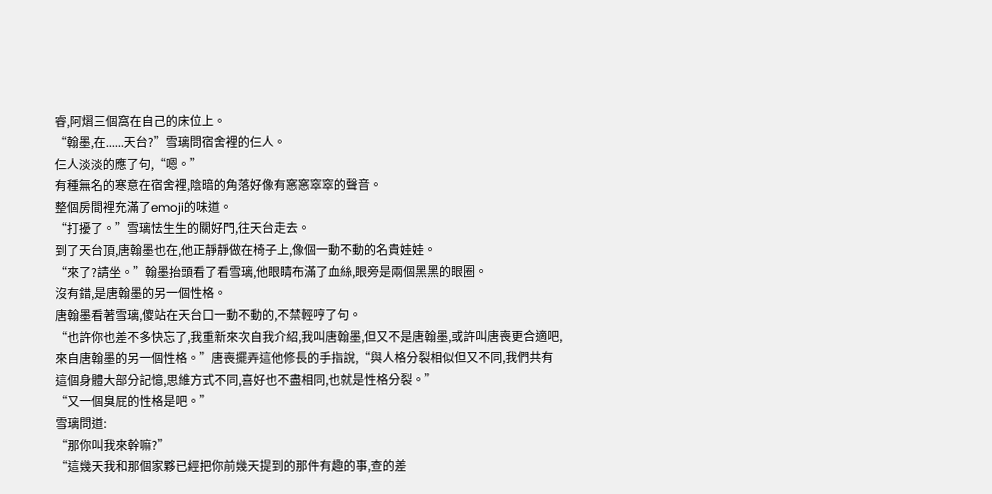睿,阿熠三個窩在自己的床位上。
“翰墨,在......天台?”雪璃問宿舍裡的仨人。
仨人淡淡的應了句,“嗯。”
有種無名的寒意在宿舍裡,陰暗的角落好像有窸窸窣窣的聲音。
整個房間裡充滿了emoji的味道。
“打擾了。”雪璃怯生生的關好門,往天台走去。
到了天台頂,唐翰墨也在,他正靜靜做在椅子上,像個一動不動的名貴娃娃。
“來了?請坐。”翰墨抬頭看了看雪璃,他眼睛布滿了血絲,眼旁是兩個黑黑的眼圈。
沒有錯,是唐翰墨的另一個性格。
唐翰墨看著雪璃,傻站在天台口一動不動的,不禁輕哼了句。
“也許你也差不多快忘了,我重新來次自我介紹,我叫唐翰墨,但又不是唐翰墨,或許叫唐喪更合適吧,來自唐翰墨的另一個性格。”唐喪擺弄這他修長的手指說,“與人格分裂相似但又不同,我們共有這個身體大部分記憶,思維方式不同,喜好也不盡相同,也就是性格分裂。”
“又一個臭屁的性格是吧。”
雪璃問道:
“那你叫我來幹嘛?”
“這幾天我和那個家夥已經把你前幾天提到的那件有趣的事,查的差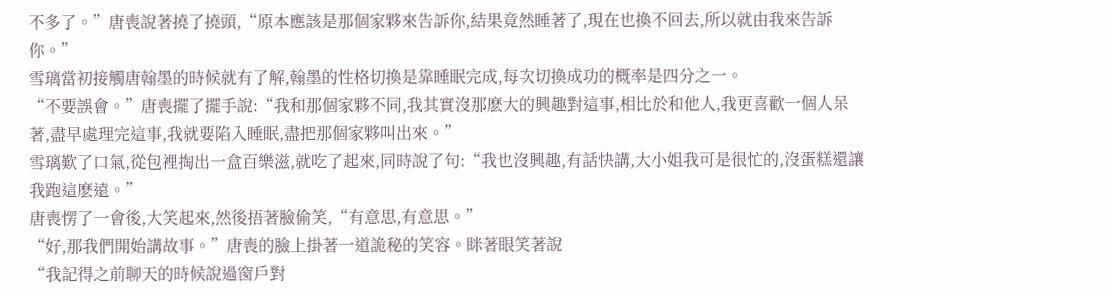不多了。”唐喪說著撓了撓頭,“原本應該是那個家夥來告訴你,結果竟然睡著了,現在也換不回去,所以就由我來告訴你。”
雪璃當初接觸唐翰墨的時候就有了解,翰墨的性格切換是靠睡眠完成,每次切換成功的概率是四分之一。
“不要誤會。”唐喪擺了擺手說:“我和那個家夥不同,我其實沒那麽大的興趣對這事,相比於和他人,我更喜歡一個人呆著,盡早處理完這事,我就要陷入睡眠,盡把那個家夥叫出來。”
雪璃歎了口氣,從包裡掏出一盒百樂滋,就吃了起來,同時說了句:“我也沒興趣,有話快講,大小姐我可是很忙的,沒蛋糕還讓我跑這麽遠。”
唐喪愣了一會後,大笑起來,然後捂著臉偷笑,“有意思,有意思。”
“好,那我們開始講故事。”唐喪的臉上掛著一道詭秘的笑容。眯著眼笑著說
“我記得之前聊天的時候說過窗戶對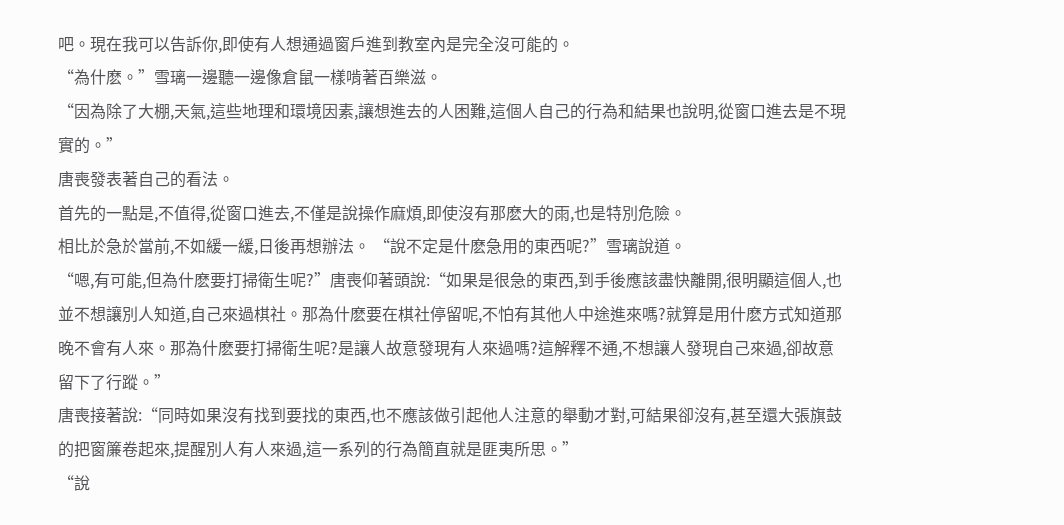吧。現在我可以告訴你,即使有人想通過窗戶進到教室內是完全沒可能的。
“為什麽。”雪璃一邊聽一邊像倉鼠一樣啃著百樂滋。
“因為除了大棚,天氣,這些地理和環境因素,讓想進去的人困難,這個人自己的行為和結果也說明,從窗口進去是不現實的。”
唐喪發表著自己的看法。
首先的一點是,不值得,從窗口進去,不僅是說操作麻煩,即使沒有那麽大的雨,也是特別危險。
相比於急於當前,不如緩一緩,日後再想辦法。 “說不定是什麽急用的東西呢?”雪璃說道。
“嗯,有可能,但為什麽要打掃衛生呢?”唐喪仰著頭說:“如果是很急的東西,到手後應該盡快離開,很明顯這個人,也並不想讓別人知道,自己來過棋社。那為什麽要在棋社停留呢,不怕有其他人中途進來嗎?就算是用什麽方式知道那晚不會有人來。那為什麽要打掃衛生呢?是讓人故意發現有人來過嗎?這解釋不通,不想讓人發現自己來過,卻故意留下了行蹤。”
唐喪接著說:“同時如果沒有找到要找的東西,也不應該做引起他人注意的舉動才對,可結果卻沒有,甚至還大張旗鼓的把窗簾卷起來,提醒別人有人來過,這一系列的行為簡直就是匪夷所思。”
“說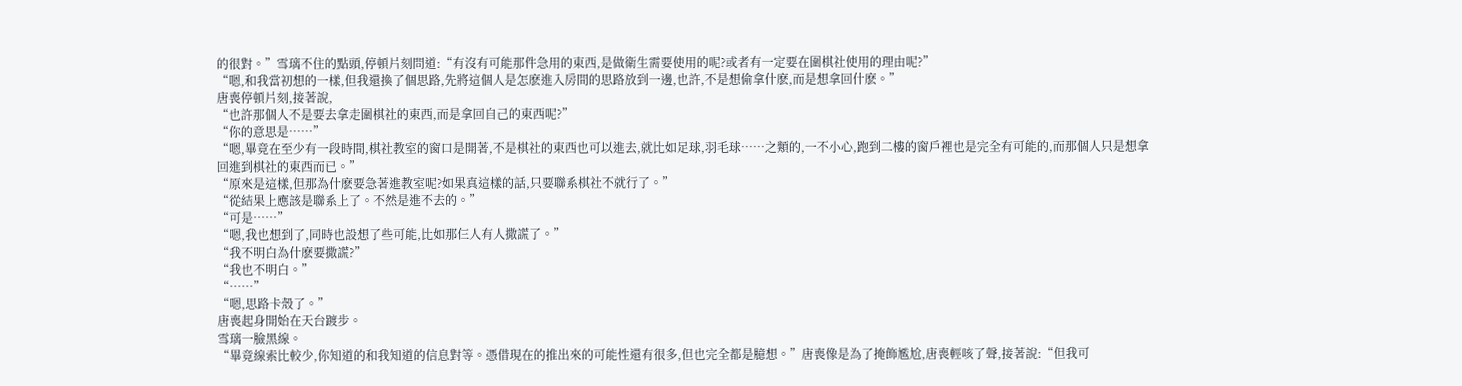的很對。”雪璃不住的點頭,停頓片刻問道:“有沒有可能那件急用的東西,是做衛生需要使用的呢?或者有一定要在圍棋社使用的理由呢?”
“嗯,和我當初想的一樣,但我還換了個思路,先將這個人是怎麽進入房間的思路放到一邊,也許,不是想偷拿什麽,而是想拿回什麽。”
唐喪停頓片刻,接著說,
“也許那個人不是要去拿走圍棋社的東西,而是拿回自己的東西呢?”
“你的意思是……”
“嗯,畢竟在至少有一段時間,棋社教室的窗口是開著,不是棋社的東西也可以進去,就比如足球,羽毛球……之類的,一不小心,跑到二樓的窗戶裡也是完全有可能的,而那個人只是想拿回進到棋社的東西而已。”
“原來是這樣,但那為什麽要急著進教室呢?如果真這樣的話,只要聯系棋社不就行了。”
“從結果上應該是聯系上了。不然是進不去的。”
“可是……”
“嗯,我也想到了,同時也設想了些可能,比如那仨人有人撒謊了。”
“我不明白為什麽要撒謊?”
“我也不明白。”
“……”
“嗯,思路卡殼了。”
唐喪起身開始在天台踱步。
雪璃一臉黑線。
“畢竟線索比較少,你知道的和我知道的信息對等。憑借現在的推出來的可能性還有很多,但也完全都是臆想。”唐喪像是為了掩飾尷尬,唐喪輕咳了聲,接著說:“但我可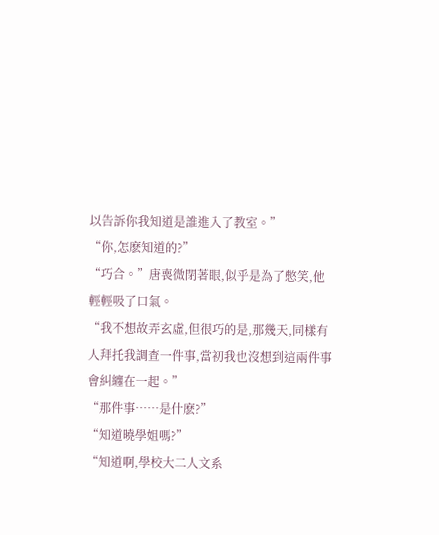以告訴你我知道是誰進入了教室。”
“你,怎麽知道的?”
“巧合。”唐喪微閉著眼,似乎是為了憋笑,他輕輕吸了口氣。
“我不想故弄玄虛,但很巧的是,那幾天,同樣有人拜托我調查一件事,當初我也沒想到這兩件事會糾纏在一起。”
“那件事……是什麽?”
“知道曉學姐嗎?”
“知道啊,學校大二人文系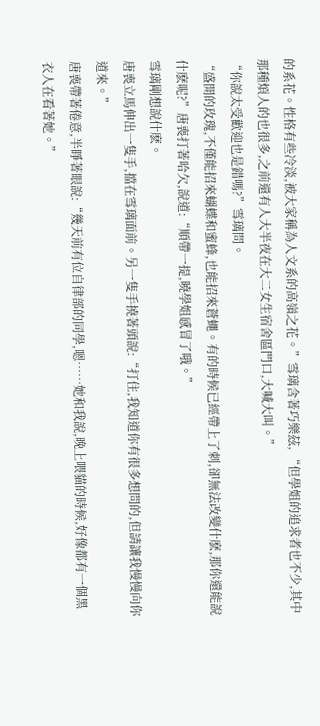的系花。性格有些冷淡,被大家稱為人文系的高嶺之花。”雪璃含著巧樂茲, “但學姐的追求者也不少,其中那種煩人的也很多,之前還有人大半夜在大二女生宿舍區門口,大喊大叫。”
“你說太受歡迎也是錯嗎?”雪璃問。
“盛開的玫瑰,不僅能招來蝴蝶和蜜蜂,也能招來蒼蠅。有的時候已經帶上了刺,卻無法改變什麽,那你還能說什麽呢?”唐喪打著哈欠,說道:“順帶一提,曉學姐感冒了哦。”
雪璃剛想說什麽。
唐喪立馬伸出一隻手,擋在雪璃面前。另一隻手撓著頭說:“打住,我知道你有很多想問的,但請讓我慢慢向你道來。”
唐喪帶著倦意,半睜著眼說:“幾天前有位自律部的同學,嗯……她和我說,晚上喂貓的時候,好像都有一個黑衣人在看著她。”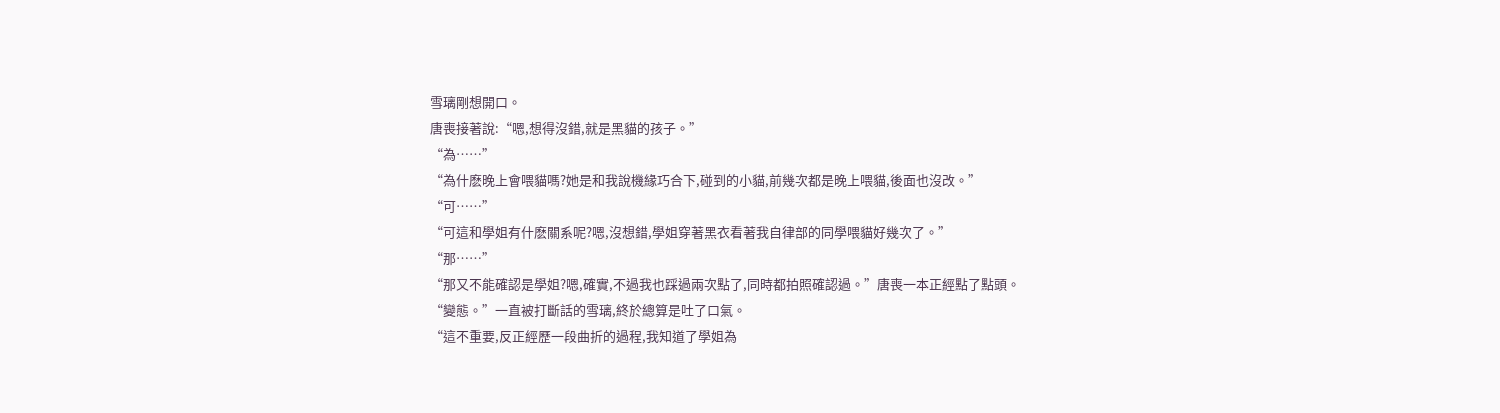雪璃剛想開口。
唐喪接著說:“嗯,想得沒錯,就是黑貓的孩子。”
“為……”
“為什麽晚上會喂貓嗎?她是和我說機緣巧合下,碰到的小貓,前幾次都是晚上喂貓,後面也沒改。”
“可……”
“可這和學姐有什麽關系呢?嗯,沒想錯,學姐穿著黑衣看著我自律部的同學喂貓好幾次了。”
“那……”
“那又不能確認是學姐?嗯,確實,不過我也踩過兩次點了,同時都拍照確認過。”唐喪一本正經點了點頭。
“變態。”一直被打斷話的雪璃,終於總算是吐了口氣。
“這不重要,反正經歷一段曲折的過程,我知道了學姐為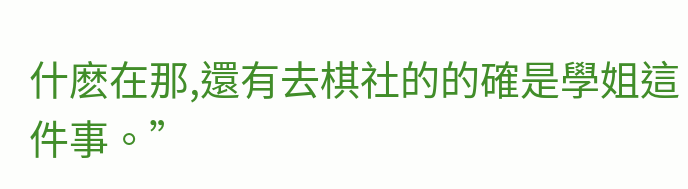什麽在那,還有去棋社的的確是學姐這件事。”